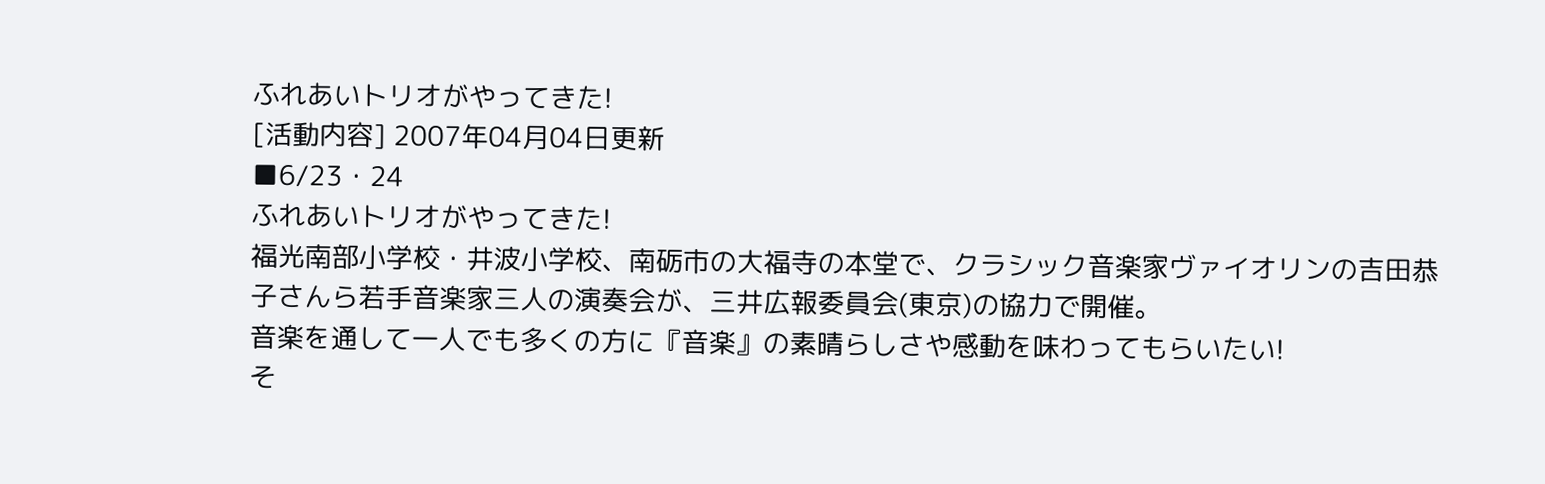ふれあいトリオがやってきた!
[活動内容] 2007年04月04日更新
■6/23・24
ふれあいトリオがやってきた!
福光南部小学校・井波小学校、南砺市の大福寺の本堂で、クラシック音楽家ヴァイオリンの吉田恭子さんら若手音楽家三人の演奏会が、三井広報委員会(東京)の協力で開催。
音楽を通して一人でも多くの方に『音楽』の素晴らしさや感動を味わってもらいたい!
そ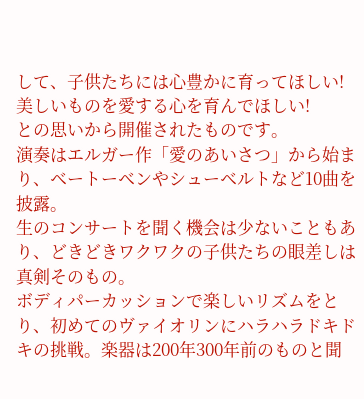して、子供たちには心豊かに育ってほしい!美しいものを愛する心を育んでほしい!
との思いから開催されたものです。
演奏はエルガー作「愛のあいさつ」から始まり、ベートーベンやシューベルトなど10曲を披露。
生のコンサートを聞く機会は少ないこともあり、どきどきワクワクの子供たちの眼差しは真剣そのもの。
ボディパーカッションで楽しいリズムをとり、初めてのヴァイオリンにハラハラドキドキの挑戦。楽器は200年300年前のものと聞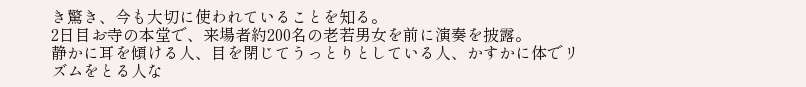き驚き、今も大切に使われていることを知る。
2日目お寺の本堂で、来場者約200名の老若男女を前に演奏を披露。
静かに耳を傾ける人、目を閉じてうっとりとしている人、かすかに体でリズムをとる人な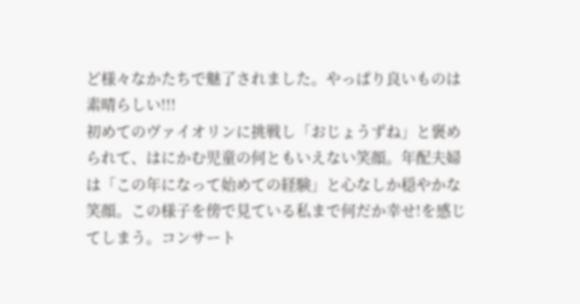ど様々なかたちで魅了されました。やっぱり良いものは素晴らしい!!!
初めてのヴァイオリンに挑戦し「おじょうずね」と褒められて、はにかむ児童の何ともいえない笑顔。年配夫婦は「この年になって始めての経験」と心なしか穏やかな笑顔。この様子を傍で見ている私まで何だか幸せ!を感じてしまう。コンサート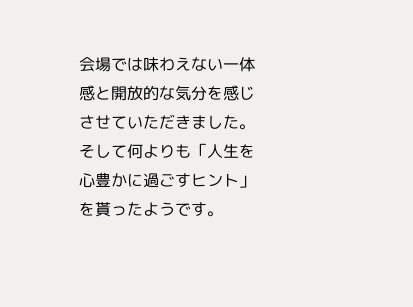会場では味わえない一体感と開放的な気分を感じさせていただきました。
そして何よりも「人生を心豊かに過ごすヒント」を貰ったようです。